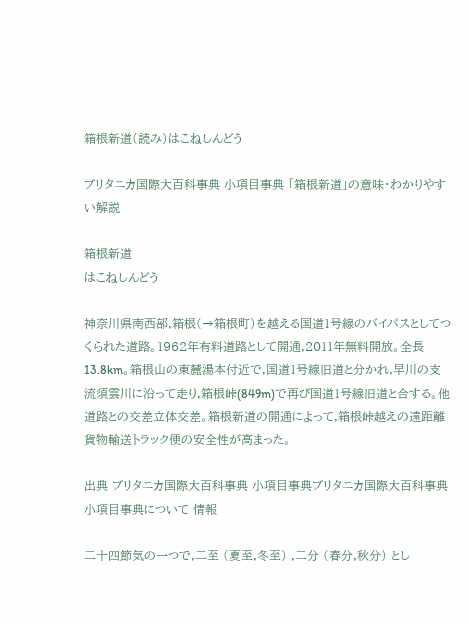箱根新道(読み)はこねしんどう

ブリタニカ国際大百科事典 小項目事典 「箱根新道」の意味・わかりやすい解説

箱根新道
はこねしんどう

神奈川県南西部,箱根(→箱根町)を越える国道1号線のバイパスとしてつくられた道路。1962年有料道路として開通,2011年無料開放。全長 13.8km。箱根山の東麓湯本付近で,国道1号線旧道と分かれ,早川の支流須雲川に沿って走り,箱根峠(849m)で再び国道1号線旧道と合する。他道路との交差立体交差。箱根新道の開通によって,箱根峠越えの遠距離貨物輸送トラック便の安全性が高まった。

出典 ブリタニカ国際大百科事典 小項目事典ブリタニカ国際大百科事典 小項目事典について 情報

二十四節気の一つで,二至 (夏至,冬至) ,二分 (春分,秋分) とし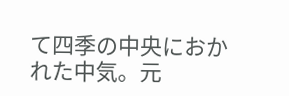て四季の中央におかれた中気。元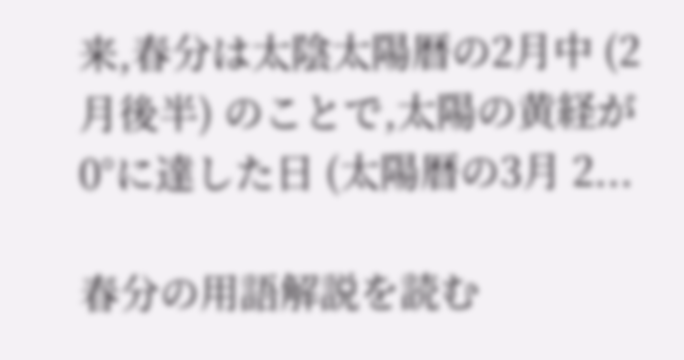来,春分は太陰太陽暦の2月中 (2月後半) のことで,太陽の黄経が0°に達した日 (太陽暦の3月 2...

春分の用語解説を読む